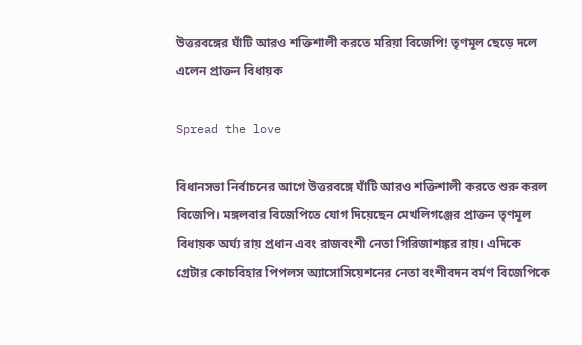উত্তরবঙ্গের ঘাঁটি আরও শক্তিশালী করতে মরিয়া বিজেপি! তৃণমূল ছেড়ে দলে এলেন প্রাক্তন বিধায়ক

Spread the love

বিধানসভা নির্বাচনের আগে উত্তরবঙ্গে ঘাঁটি আরও শক্তিশালী করতে শুরু করল বিজেপি। মঙ্গলবার বিজেপিতে যোগ দিয়েছেন মেখলিগঞ্জের প্রাক্তন তৃণমূল বিধায়ক অর্ঘ্য রায় প্রধান এবং রাজবংশী নেতা গিরিজাশঙ্কর রায়। এদিকে গ্রেটার কোচবিহার পিপলস অ্যাসোসিয়েশনের নেতা বংশীবদন বর্মণ বিজেপিকে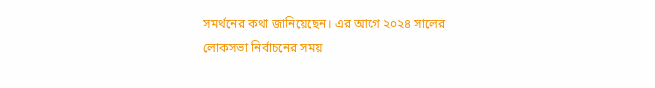সমর্থনের কথা জানিয়েছেন। এর আগে ২০২৪ সালের লোকসভা নির্বাচনের সময়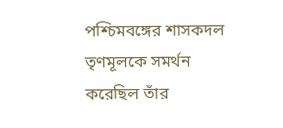পশ্চিমবঙ্গের শাসকদল তৃণমূলকে সমর্থন করেছিল তাঁর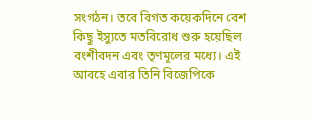সংগঠন। তবে বিগত কয়েকদিনে বেশ কিছু ইস্যুতে মতবিরোধ শুরু হয়েছিল বংশীবদন এবং তৃণমূলের মধ্যে। এই আবহে এবার তিনি বিজেপিকে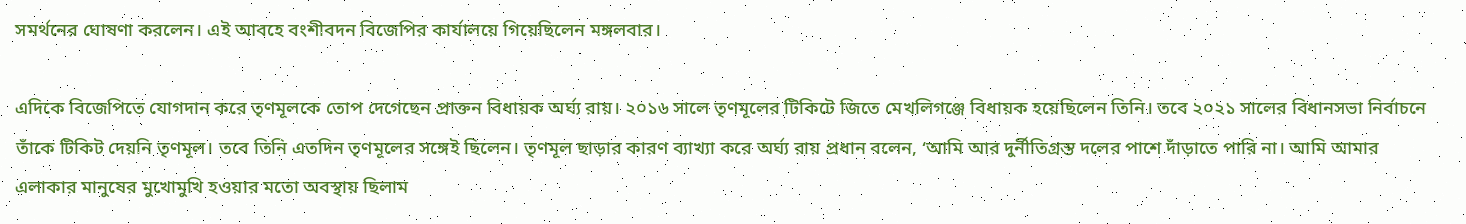সমর্থনের ঘোষণা করলেন। এই আবহে বংশীবদন বিজেপির কার্যালয়ে গিয়েছিলেন মঙ্গলবার।

এদিকে বিজেপিতে যোগদান করে তৃণমূলকে তোপ দেগেছেন প্রাক্তন বিধায়ক অর্ঘ্য রায়। ২০১৬ সালে তৃণমূলের টিকিটে জিতে মেখলিগঞ্জে বিধায়ক হয়েছিলেন তিনি। তবে ২০২১ সালের বিধানসভা নির্বাচনে তাঁকে টিকিট দেয়নি তৃণমূল। তবে তিনি এতদিন তৃণমূলের সঙ্গেই ছিলেন। তৃণমূল ছাড়ার কারণ ব্যাখ্যা করে অর্ঘ্য রায় প্রধান বলেন, ‘আমি আর দুর্নীতিগ্রস্ত দলের পাশে দাঁড়াতে পারি না। আমি আমার এলাকার মানুষের মুখোমুখি হওয়ার মতো অবস্থায় ছিলাম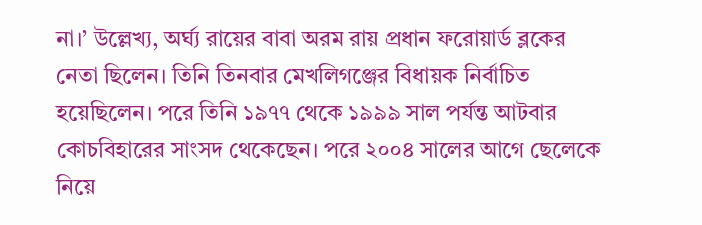না।’ উল্লেখ্য, অর্ঘ্য রায়ের বাবা অরম রায় প্রধান ফরোয়ার্ড ব্লকের নেতা ছিলেন। তিনি তিনবার মেখলিগঞ্জের বিধায়ক নির্বাচিত হয়েছিলেন। পরে তিনি ১৯৭৭ থেকে ১৯৯৯ সাল পর্যন্ত আটবার কোচবিহারের সাংসদ থেকেছেন। পরে ২০০৪ সালের আগে ছেলেকে নিয়ে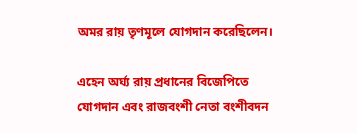অমর রায় তৃণমূলে যোগদান করেছিলেন।

এহেন অর্ঘ্য রায় প্রধানের বিজেপিতে যোগদান এবং রাজবংশী নেতা বংশীবদন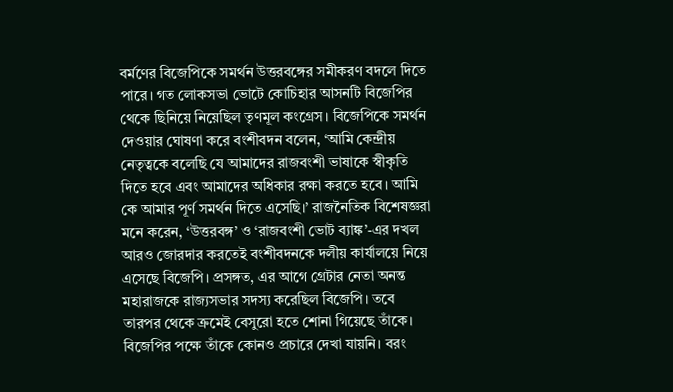বর্মণের বিজেপিকে সমর্থন উত্তরবঙ্গের সমীকরণ বদলে দিতে পারে। গত লোকসভা ভোটে কোচিহার আসনটি বিজেপির থেকে ছিনিয়ে নিয়েছিল তৃণমূল কংগ্রেস। বিজেপিকে সমর্থন দেওয়ার ঘোষণা করে বংশীবদন বলেন, ‘আমি কেন্দ্রীয় নেতৃত্বকে বলেছি যে আমাদের রাজবংশী ভাষাকে স্বীকৃতি দিতে হবে এবং আমাদের অধিকার রক্ষা করতে হবে। আমি কে আমার পূর্ণ সমর্থন দিতে এসেছি।’ রাজনৈতিক বিশেষজ্ঞরা মনে করেন, ‘উত্তরবঙ্গ’ ও ‘রাজবংশী ভোট ব্যাঙ্ক’-এর দখল আরও জোরদার করতেই বংশীবদনকে দলীয় কার্যালয়ে নিয়ে এসেছে বিজেপি। প্রসঙ্গত, এর আগে গ্রেটার নেতা অনন্ত মহারাজকে রাজ্যসভার সদস্য করেছিল বিজেপি। তবে তারপর থেকে ক্রমেই বেসুরো হতে শোনা গিয়েছে তাঁকে। বিজেপির পক্ষে তাঁকে কোনও প্রচারে দেখা যায়নি। বরং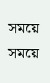সময়ে সময়ে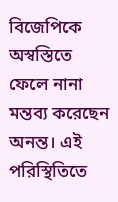বিজেপিকে অস্বস্তিতে ফেলে নানা মন্তব্য করেছেন অনন্ত। এই পরিস্থিতিতে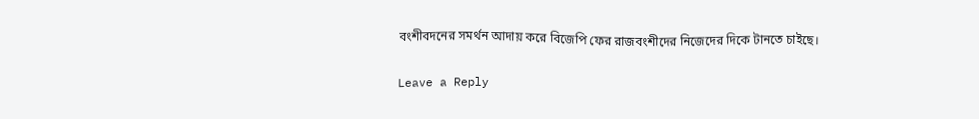বংশীবদনের সমর্থন আদায় করে বিজেপি ফের রাজবংশীদের নিজেদের দিকে টানতে চাইছে।

Leave a Reply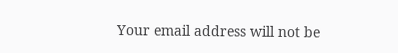Your email address will not be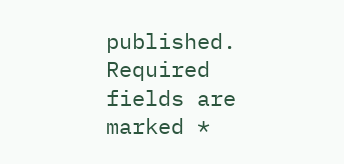published. Required fields are marked *